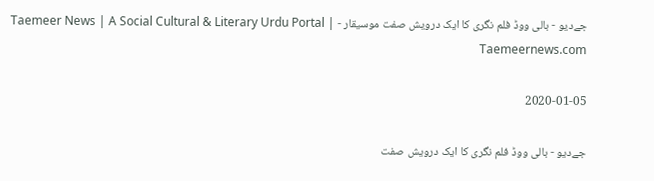جےدیو - بالی ووڈ فلم نگری کا ایک درویش صفت موسیقار - Taemeer News | A Social Cultural & Literary Urdu Portal | Taemeernews.com

2020-01-05

جےدیو - بالی ووڈ فلم نگری کا ایک درویش صفت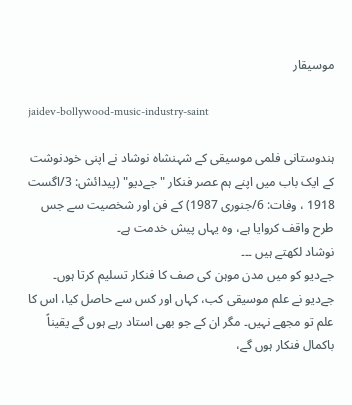موسیقار

jaidev-bollywood-music-industry-saint

ہندوستانی فلمی موسیقی کے شہنشاہ نوشاد نے اپنی خودنوشت کے ایک باب میں اپنے ہم عصر فنکار "جےدیو" (پیدائش: 3/اگست 1918 ، وفات: 6/جنوری 1987) کے فن اور شخصیت سے جس طرح واقف کروایا ہے، وہ یہاں پیش خدمت ہے۔
نوشاد لکھتے ہیں ۔۔۔
جےدیو کو میں مدن موہن کی صف کا فنکار تسلیم کرتا ہوں۔ جےدیو نے علم موسیقی کب، کہاں اور کس سے حاصل کیا، اس کا علم تو مجھے نہیں۔ مگر ان کے جو بھی استاد رہے ہوں گے یقیناً باکمال فنکار ہوں گے،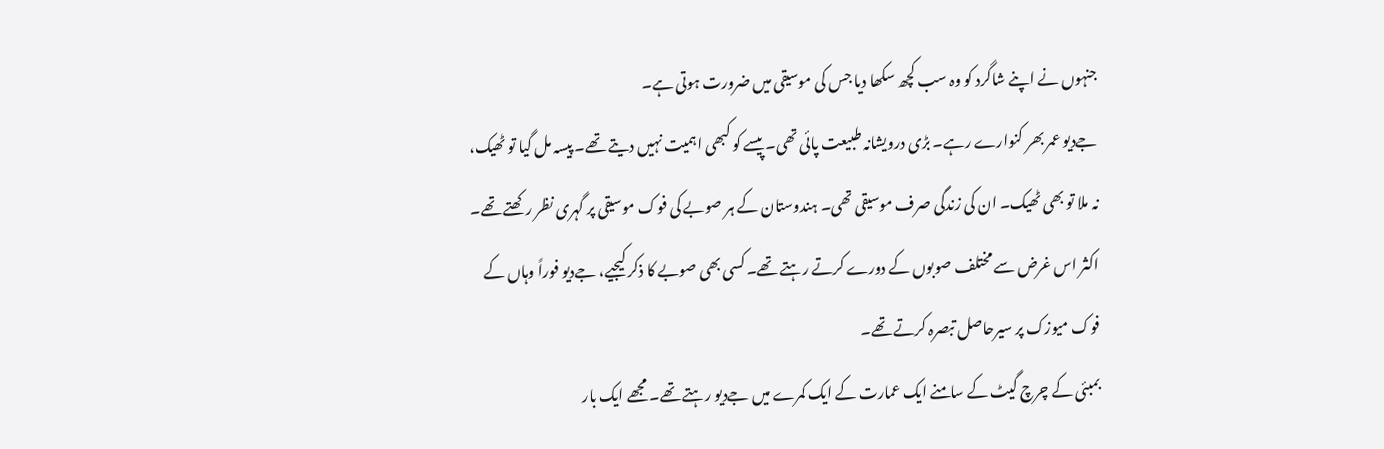جنہوں نے اپنے شاگرد کو وہ سب کچھ سکھا دیا جس کی موسیقی میں ضرورت ہوتی ہے۔
جےدیو عمر بھر کنوارے رہے۔ بڑی درویشانہ طبیعت پائی تھی۔ پیسے کو کبھی اہمیت نہیں دیتے تھے۔ پیسہ مل گیا تو ٹھیک، نہ ملا تو بھی ٹھیک۔ ان کی زندگی صرف موسیقی تھی۔ ہندوستان کے ہر صوبے کی فوک موسیقی پر گہری نظر رکھتے تھے۔ اکثر اس غرض سے مختلف صوبوں کے دورے کرتے رہتے تھے۔ کسی بھی صوبے کا ذکر کیجیے، جےدیو فوراً وہاں کے فوک میوزک پر سیرحاصل تبصرہ کرتے تھے۔
بمبئی کے چرچ گیٹ کے سامنے ایک عمارت کے ایک کمرے میں جےدیو رہتے تھے۔ مجھے ایک بار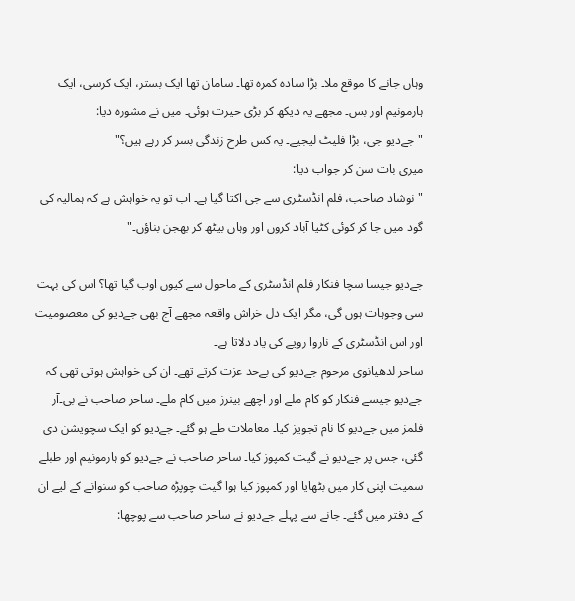وہاں جانے کا موقع ملا۔ بڑا سادہ کمرہ تھا۔ سامان تھا ایک بستر، ایک کرسی، ایک ہارمونیم اور بس۔ مجھے یہ دیکھ کر بڑی حیرت ہوئی۔ میں نے مشورہ دیا:
"جےدیو جی، بڑا فلیٹ لیجیے۔ یہ کس طرح زندگی بسر کر رہے ہیں؟"
میری بات سن کر جواب دیا:
"نوشاد صاحب، فلم انڈسٹری سے جی اکتا گیا ہے۔ اب تو یہ خواہش ہے کہ ہمالیہ کی گود میں جا کر کوئی کٹیا آباد کروں اور وہاں بیٹھ کر بھجن بناؤں۔"

جےدیو جیسا سچا فنکار فلم انڈسٹری کے ماحول سے کیوں اوب گیا تھا؟ اس کی بہت سی وجوہات ہوں گی، مگر ایک دل خراش واقعہ مجھے آج بھی جےدیو کی معصومیت اور اس انڈسٹری کے ناروا رویے کی یاد دلاتا ہے۔
ساحر لدھیانوی مرحوم جےدیو کی بےحد عزت کرتے تھے۔ ان کی خواہش ہوتی تھی کہ جےدیو جیسے فنکار کو کام ملے اور اچھے بینرز میں کام ملے۔ ساحر صاحب نے بی۔آر فلمز میں جےدیو کا نام تجویز کیا۔ معاملات طے ہو گئے۔ جےدیو کو ایک سچویشن دی گئی، جس پر جےدیو نے گیت کمپوز کیا۔ ساحر صاحب نے جےدیو کو ہارمونیم اور طبلے سمیت اپنی کار میں بٹھایا اور کمپوز کیا ہوا گیت چوپڑہ صاحب کو سنوانے کے لیے ان کے دفتر میں گئے۔ جانے سے پہلے جےدیو نے ساحر صاحب سے پوچھا: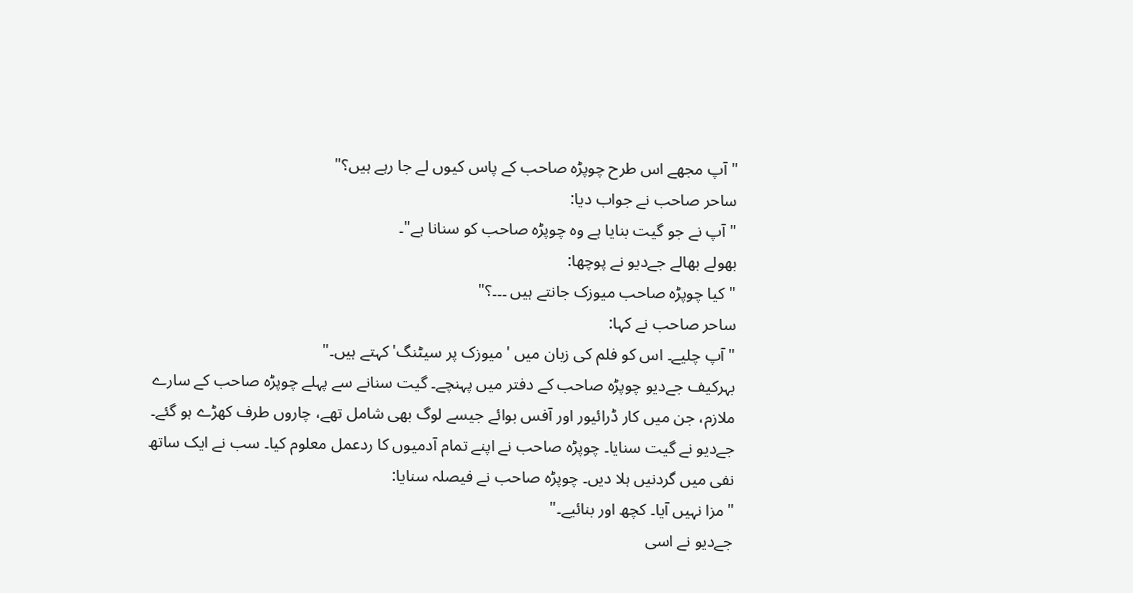"آپ مجھے اس طرح چوپڑہ صاحب کے پاس کیوں لے جا رہے ہیں؟"
ساحر صاحب نے جواب دیا:
"آپ نے جو گیت بنایا ہے وہ چوپڑہ صاحب کو سنانا ہے"۔
بھولے بھالے جےدیو نے پوچھا:
"کیا چوپڑہ صاحب میوزک جانتے ہیں ۔۔۔؟"
ساحر صاحب نے کہا:
"آپ چلیے۔ اس کو فلم کی زبان میں 'میوزک پر سیٹنگ' کہتے ہیں۔"
بہرکیف جےدیو چوپڑہ صاحب کے دفتر میں پہنچے۔ گیت سنانے سے پہلے چوپڑہ صاحب کے سارے ملازم، جن میں کار ڈرائیور اور آفس بوائے جیسے لوگ بھی شامل تھے، چاروں طرف کھڑے ہو گئے۔
جےدیو نے گیت سنایا۔ چوپڑہ صاحب نے اپنے تمام آدمیوں کا ردعمل معلوم کیا۔ سب نے ایک ساتھ نفی میں گردنیں ہلا دیں۔ چوپڑہ صاحب نے فیصلہ سنایا:
"مزا نہیں آیا۔ کچھ اور بنائیے۔"
جےدیو نے اسی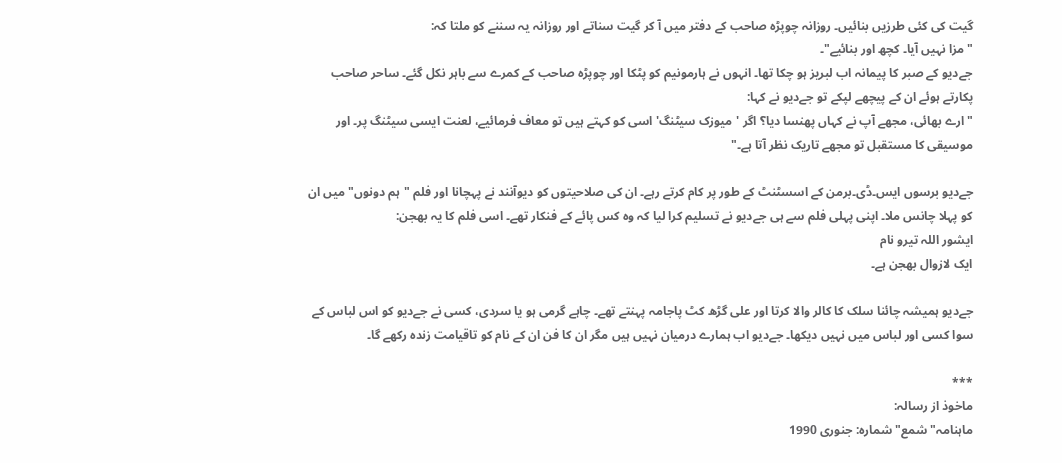گیت کی کئی طرزیں بنائیں۔ روزانہ چوپڑہ صاحب کے دفتر میں آ کر گیت سناتے اور روزانہ یہ سننے کو ملتا کہ:
"مزا نہیں آیا۔ کچھ اور بنائیے"۔
جےدیو کے صبر کا پیمانہ اب لبریز ہو چکا تھا۔ انہوں نے ہارمونیم کو پٹکا اور چوپڑہ صاحب کے کمرے سے باہر نکل گئے۔ ساحر صاحب پکارتے ہوئے ان کے پیچھے لپکے تو جےدیو نے کہا:
"ارے بھائی، مجھے آپ نے کہاں پھنسا دیا؟ اگر 'میوزک سیٹنگ' اسی کو کہتے ہیں تو معاف فرمائیے، لعنت ایسی سیٹنگ پر۔ اور موسیقی کا مستقبل تو مجھے تاریک نظر آتا ہے۔"

جےدیو برسوں ایس۔ڈی۔برمن کے اسسٹنٹ کے طور پر کام کرتے رہے۔ ان کی صلاحیتوں کو دیوآنند نے پہچانا اور فلم "ہم دونوں" میں ان کو پہلا چانس ملا۔ اپنی پہلی فلم سے ہی جےدیو نے تسلیم کرا لیا کہ وہ کس پائے کے فنکار تھے۔ اسی فلم کا یہ بھجن:
ایشور اللہ تیرو نام
ایک لازوال بھجن ہے۔

جےدیو ہمیشہ چائنا سلک کا کالر والا کرتا اور علی گڑھ کٹ پاجامہ پہنتے تھے۔ چاہے گرمی ہو یا سردی، کسی نے جےدیو کو اس لباس کے سوا کسی اور لباس میں نہیں دیکھا۔ جےدیو اب ہمارے درمیان نہیں ہیں مگر ان کا فن ان کے نام کو تاقیامت زندہ رکھے گا۔

***
ماخوذ از رسالہ:
ماہنامہ"شمع" شمارہ: جنوری 1990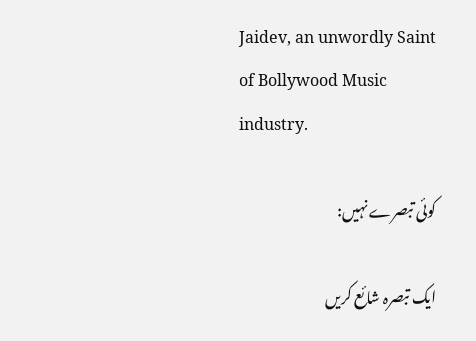Jaidev, an unwordly Saint of Bollywood Music industry.

کوئی تبصرے نہیں:

ایک تبصرہ شائع کریں